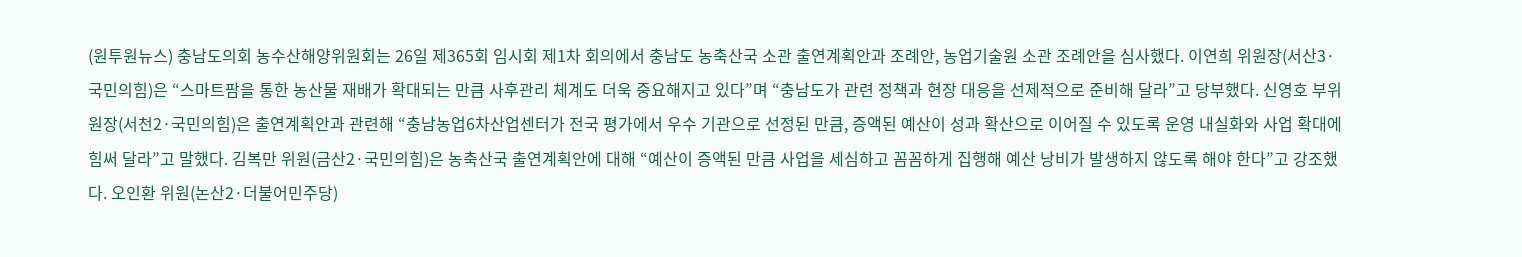(원투원뉴스) 충남도의회 농수산해양위원회는 26일 제365회 임시회 제1차 회의에서 충남도 농축산국 소관 출연계획안과 조례안, 농업기술원 소관 조례안을 심사했다. 이연희 위원장(서산3·국민의힘)은 “스마트팜을 통한 농산물 재배가 확대되는 만큼 사후관리 체계도 더욱 중요해지고 있다”며 “충남도가 관련 정책과 현장 대응을 선제적으로 준비해 달라”고 당부했다. 신영호 부위원장(서천2·국민의힘)은 출연계획안과 관련해 “충남농업6차산업센터가 전국 평가에서 우수 기관으로 선정된 만큼, 증액된 예산이 성과 확산으로 이어질 수 있도록 운영 내실화와 사업 확대에 힘써 달라”고 말했다. 김복만 위원(금산2·국민의힘)은 농축산국 출연계획안에 대해 “예산이 증액된 만큼 사업을 세심하고 꼼꼼하게 집행해 예산 낭비가 발생하지 않도록 해야 한다”고 강조했다. 오인환 위원(논산2·더불어민주당)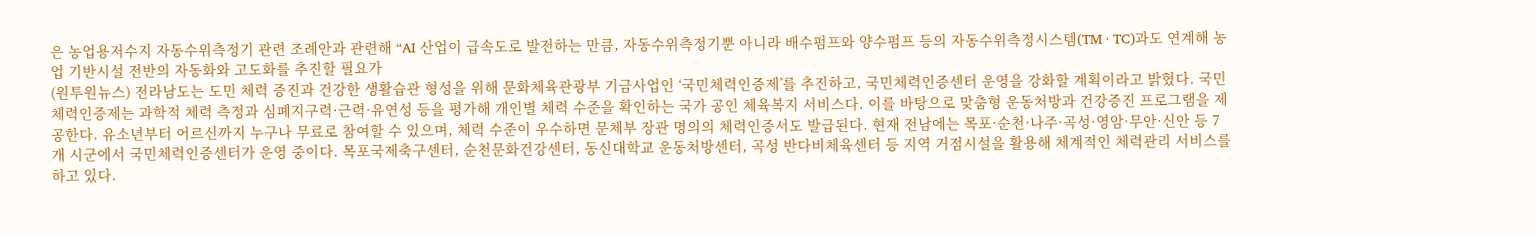은 농업용저수지 자동수위측정기 관련 조례안과 관련해 “AI 산업이 급속도로 발전하는 만큼, 자동수위측정기뿐 아니라 배수펌프와 양수펌프 등의 자동수위측정시스템(TM · TC)과도 연계해 농업 기반시설 전반의 자동화와 고도화를 추진할 필요가
(원투원뉴스) 전라남도는 도민 체력 증진과 건강한 생활습관 형성을 위해 문화체육관광부 기금사업인 ‘국민체력인증제’를 추진하고, 국민체력인증센터 운영을 강화할 계획이라고 밝혔다. 국민체력인증제는 과학적 체력 측정과 심폐지구력·근력·유연성 등을 평가해 개인별 체력 수준을 확인하는 국가 공인 체육복지 서비스다. 이를 바탕으로 맞춤형 운동처방과 건강증진 프로그램을 제공한다. 유소년부터 어르신까지 누구나 무료로 참여할 수 있으며, 체력 수준이 우수하면 문체부 장관 명의의 체력인증서도 발급된다. 현재 전남에는 목포·순천·나주·곡성·영암·무안·신안 등 7개 시군에서 국민체력인증센터가 운영 중이다. 목포국제축구센터, 순천문화건강센터, 동신대학교 운동처방센터, 곡성 반다비체육센터 등 지역 거점시설을 활용해 체계적인 체력관리 서비스를 하고 있다.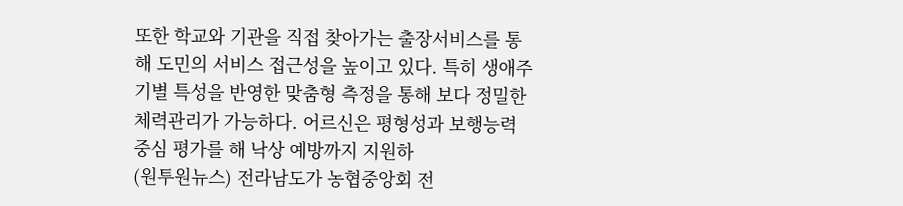또한 학교와 기관을 직접 찾아가는 출장서비스를 통해 도민의 서비스 접근성을 높이고 있다. 특히 생애주기별 특성을 반영한 맞춤형 측정을 통해 보다 정밀한 체력관리가 가능하다. 어르신은 평형성과 보행능력 중심 평가를 해 낙상 예방까지 지원하
(원투원뉴스) 전라남도가 농협중앙회 전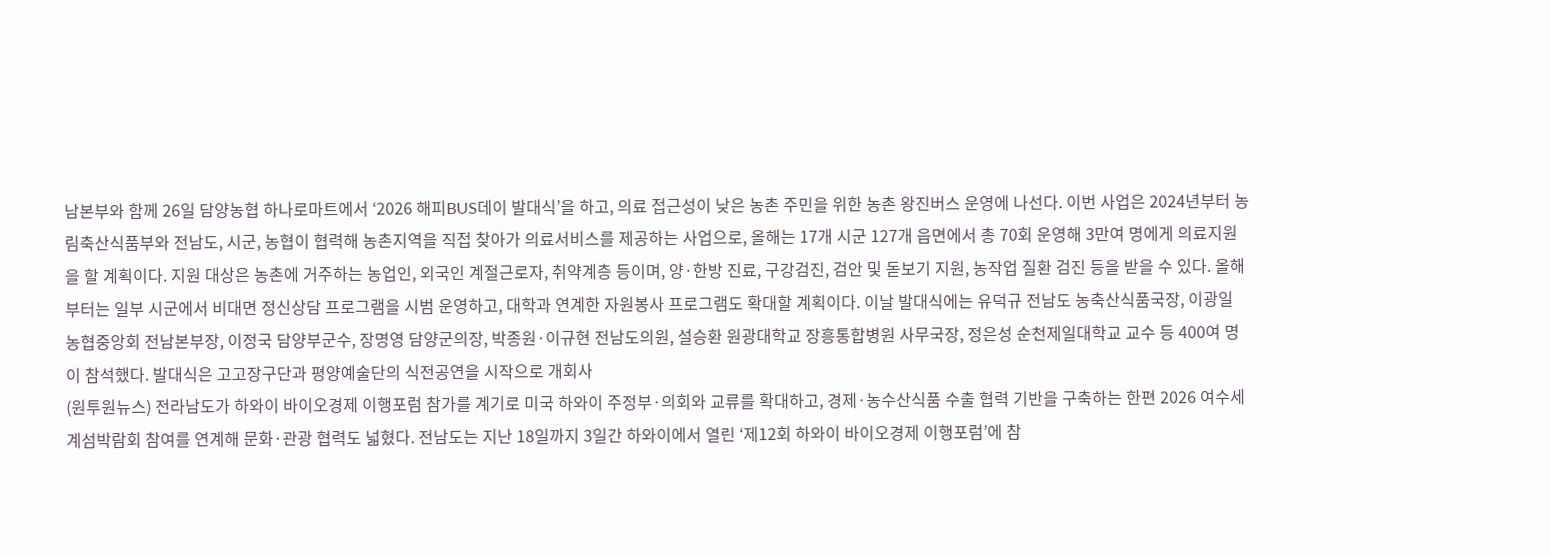남본부와 함께 26일 담양농협 하나로마트에서 ‘2026 해피BUS데이 발대식’을 하고, 의료 접근성이 낮은 농촌 주민을 위한 농촌 왕진버스 운영에 나선다. 이번 사업은 2024년부터 농림축산식품부와 전남도, 시군, 농협이 협력해 농촌지역을 직접 찾아가 의료서비스를 제공하는 사업으로, 올해는 17개 시군 127개 읍면에서 총 70회 운영해 3만여 명에게 의료지원을 할 계획이다. 지원 대상은 농촌에 거주하는 농업인, 외국인 계절근로자, 취약계층 등이며, 양·한방 진료, 구강검진, 검안 및 돋보기 지원, 농작업 질환 검진 등을 받을 수 있다. 올해부터는 일부 시군에서 비대면 정신상담 프로그램을 시범 운영하고, 대학과 연계한 자원봉사 프로그램도 확대할 계획이다. 이날 발대식에는 유덕규 전남도 농축산식품국장, 이광일 농협중앙회 전남본부장, 이정국 담양부군수, 장명영 담양군의장, 박종원·이규현 전남도의원, 설승환 원광대학교 장흥통합병원 사무국장, 정은성 순천제일대학교 교수 등 400여 명이 참석했다. 발대식은 고고장구단과 평양예술단의 식전공연을 시작으로 개회사
(원투원뉴스) 전라남도가 하와이 바이오경제 이행포럼 참가를 계기로 미국 하와이 주정부·의회와 교류를 확대하고, 경제·농수산식품 수출 협력 기반을 구축하는 한편 2026 여수세계섬박람회 참여를 연계해 문화·관광 협력도 넓혔다. 전남도는 지난 18일까지 3일간 하와이에서 열린 ‘제12회 하와이 바이오경제 이행포럼’에 참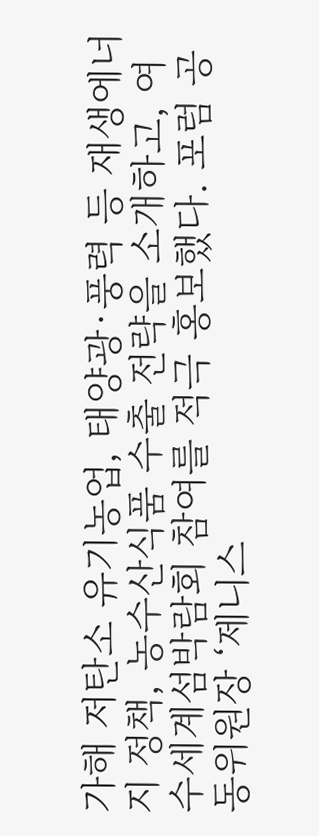가해 저탄소 유기농업, 태양광·풍력 등 재생에너지 정책, 농수산식품 수출 전략을 소개하고, 여수세계섬박람회 참여를 적극 홍보했다. 포럼 공동위원장 ‘제니스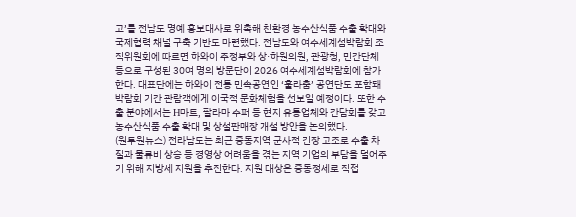고’를 전남도 명예 홍보대사로 위촉해 친환경 농수산식품 수출 확대와 국제협력 채널 구축 기반도 마련했다. 전남도와 여수세계섬박람회 조직위원회에 따르면 하와이 주정부와 상·하원의원, 관광청, 민간단체 등으로 구성된 30여 명의 방문단이 2026 여수세계섬박람회에 참가한다. 대표단에는 하와이 전통 민속공연인 ‘훌라춤’ 공연단도 포함돼 박람회 기간 관람객에게 이국적 문화체험을 선보일 예정이다. 또한 수출 분야에서는 H마트, 팔라마 수퍼 등 현지 유통업체와 간담회를 갖고 농수산식품 수출 확대 및 상설판매장 개설 방안을 논의했다.
(원투원뉴스) 전라남도는 최근 중동지역 군사적 긴장 고조로 수출 차질과 물류비 상승 등 경영상 어려움을 겪는 지역 기업의 부담을 덜어주기 위해 지방세 지원을 추진한다. 지원 대상은 중동정세로 직접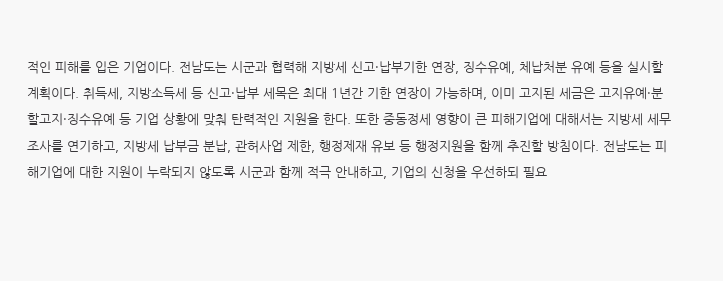적인 피해를 입은 기업이다. 전남도는 시군과 협력해 지방세 신고·납부기한 연장, 징수유예, 체납처분 유예 등을 실시할 계획이다. 취득세, 지방소득세 등 신고·납부 세목은 최대 1년간 기한 연장이 가능하며, 이미 고지된 세금은 고지유예·분할고지·징수유예 등 기업 상황에 맞춰 탄력적인 지원을 한다. 또한 중동정세 영향이 큰 피해기업에 대해서는 지방세 세무조사를 연기하고, 지방세 납부금 분납, 관허사업 제한, 행정제재 유보 등 행정지원을 함께 추진할 방침이다. 전남도는 피해기업에 대한 지원이 누락되지 않도록 시군과 함께 적극 안내하고, 기업의 신청을 우선하되 필요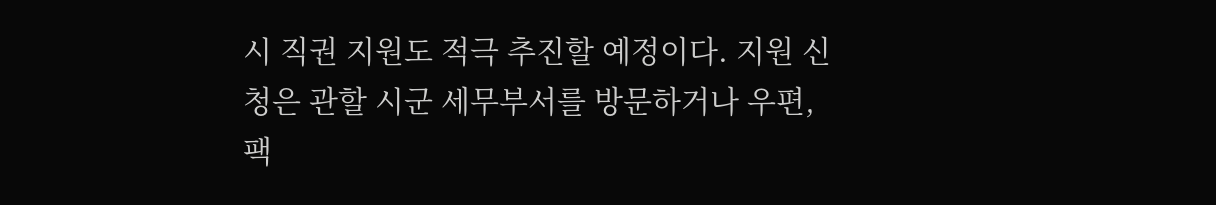시 직권 지원도 적극 추진할 예정이다. 지원 신청은 관할 시군 세무부서를 방문하거나 우편, 팩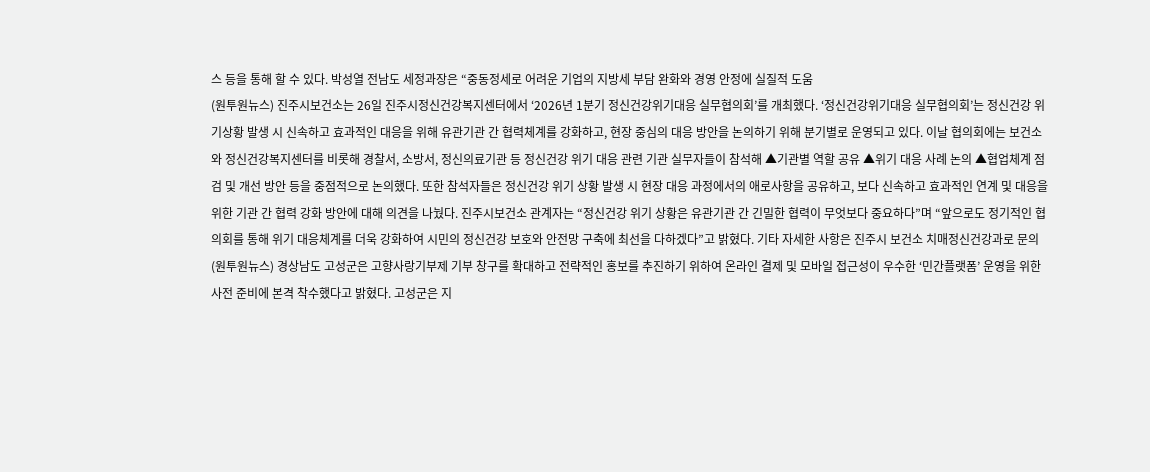스 등을 통해 할 수 있다. 박성열 전남도 세정과장은 “중동정세로 어려운 기업의 지방세 부담 완화와 경영 안정에 실질적 도움
(원투원뉴스) 진주시보건소는 26일 진주시정신건강복지센터에서 ‘2026년 1분기 정신건강위기대응 실무협의회’를 개최했다. ‘정신건강위기대응 실무협의회’는 정신건강 위기상황 발생 시 신속하고 효과적인 대응을 위해 유관기관 간 협력체계를 강화하고, 현장 중심의 대응 방안을 논의하기 위해 분기별로 운영되고 있다. 이날 협의회에는 보건소와 정신건강복지센터를 비롯해 경찰서, 소방서, 정신의료기관 등 정신건강 위기 대응 관련 기관 실무자들이 참석해 ▲기관별 역할 공유 ▲위기 대응 사례 논의 ▲협업체계 점검 및 개선 방안 등을 중점적으로 논의했다. 또한 참석자들은 정신건강 위기 상황 발생 시 현장 대응 과정에서의 애로사항을 공유하고, 보다 신속하고 효과적인 연계 및 대응을 위한 기관 간 협력 강화 방안에 대해 의견을 나눴다. 진주시보건소 관계자는 “정신건강 위기 상황은 유관기관 간 긴밀한 협력이 무엇보다 중요하다”며 “앞으로도 정기적인 협의회를 통해 위기 대응체계를 더욱 강화하여 시민의 정신건강 보호와 안전망 구축에 최선을 다하겠다”고 밝혔다. 기타 자세한 사항은 진주시 보건소 치매정신건강과로 문의
(원투원뉴스) 경상남도 고성군은 고향사랑기부제 기부 창구를 확대하고 전략적인 홍보를 추진하기 위하여 온라인 결제 및 모바일 접근성이 우수한 ‘민간플랫폼’ 운영을 위한 사전 준비에 본격 착수했다고 밝혔다. 고성군은 지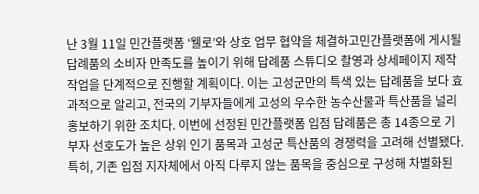난 3월 11일 민간플랫폼 ‘웰로’와 상호 업무 협약을 체결하고민간플랫폼에 게시될 답례품의 소비자 만족도를 높이기 위해 답례품 스튜디오 촬영과 상세페이지 제작 작업을 단계적으로 진행할 계획이다. 이는 고성군만의 특색 있는 답례품을 보다 효과적으로 알리고, 전국의 기부자들에게 고성의 우수한 농수산물과 특산품을 널리 홍보하기 위한 조치다. 이번에 선정된 민간플랫폼 입점 답례품은 총 14종으로 기부자 선호도가 높은 상위 인기 품목과 고성군 특산품의 경쟁력을 고려해 선별됐다. 특히, 기존 입점 지자체에서 아직 다루지 않는 품목을 중심으로 구성해 차별화된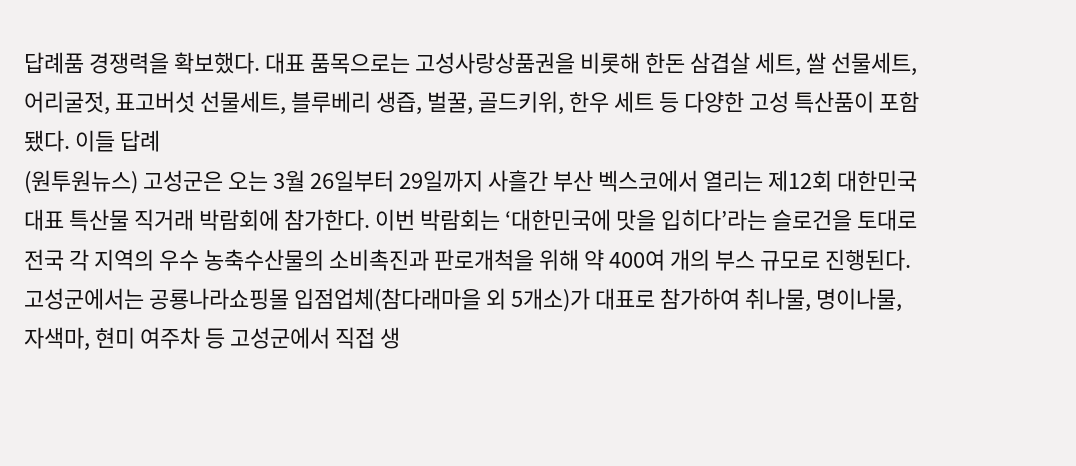답례품 경쟁력을 확보했다. 대표 품목으로는 고성사랑상품권을 비롯해 한돈 삼겹살 세트, 쌀 선물세트, 어리굴젓, 표고버섯 선물세트, 블루베리 생즙, 벌꿀, 골드키위, 한우 세트 등 다양한 고성 특산품이 포함됐다. 이들 답례
(원투원뉴스) 고성군은 오는 3월 26일부터 29일까지 사흘간 부산 벡스코에서 열리는 제12회 대한민국 대표 특산물 직거래 박람회에 참가한다. 이번 박람회는 ‘대한민국에 맛을 입히다’라는 슬로건을 토대로 전국 각 지역의 우수 농축수산물의 소비촉진과 판로개척을 위해 약 400여 개의 부스 규모로 진행된다. 고성군에서는 공룡나라쇼핑몰 입점업체(참다래마을 외 5개소)가 대표로 참가하여 취나물, 명이나물, 자색마, 현미 여주차 등 고성군에서 직접 생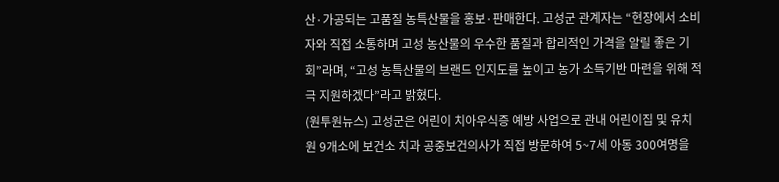산·가공되는 고품질 농특산물을 홍보·판매한다. 고성군 관계자는 “현장에서 소비자와 직접 소통하며 고성 농산물의 우수한 품질과 합리적인 가격을 알릴 좋은 기회”라며, “고성 농특산물의 브랜드 인지도를 높이고 농가 소득기반 마련을 위해 적극 지원하겠다”라고 밝혔다.
(원투원뉴스) 고성군은 어린이 치아우식증 예방 사업으로 관내 어린이집 및 유치원 9개소에 보건소 치과 공중보건의사가 직접 방문하여 5~7세 아동 300여명을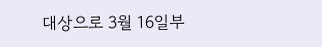대상으로 3월 16일부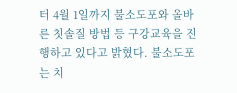터 4월 1일까지 불소도포와 올바른 칫솔질 방법 등 구강교육을 진행하고 있다고 밝혔다. 불소도포는 치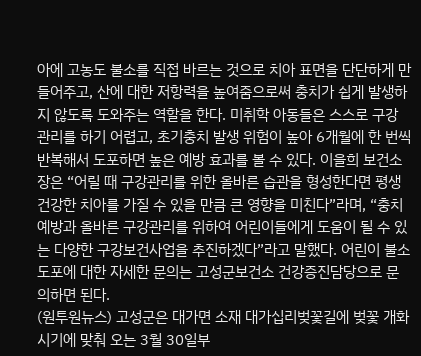아에 고농도 불소를 직접 바르는 것으로 치아 표면을 단단하게 만들어주고, 산에 대한 저항력을 높여줌으로써 충치가 쉽게 발생하지 않도록 도와주는 역할을 한다. 미취학 아동들은 스스로 구강 관리를 하기 어렵고, 초기충치 발생 위험이 높아 6개월에 한 번씩 반복해서 도포하면 높은 예방 효과를 볼 수 있다. 이을희 보건소장은 “어릴 때 구강관리를 위한 올바른 습관을 형성한다면 평생 건강한 치아를 가질 수 있을 만큼 큰 영향을 미친다”라며, “충치 예방과 올바른 구강관리를 위하여 어린이들에게 도움이 될 수 있는 다양한 구강보건사업을 추진하겠다”라고 말했다. 어린이 불소도포에 대한 자세한 문의는 고성군보건소 건강증진담당으로 문의하면 된다.
(원투원뉴스) 고성군은 대가면 소재 대가십리벚꽃길에 벚꽃 개화 시기에 맞춰 오는 3월 30일부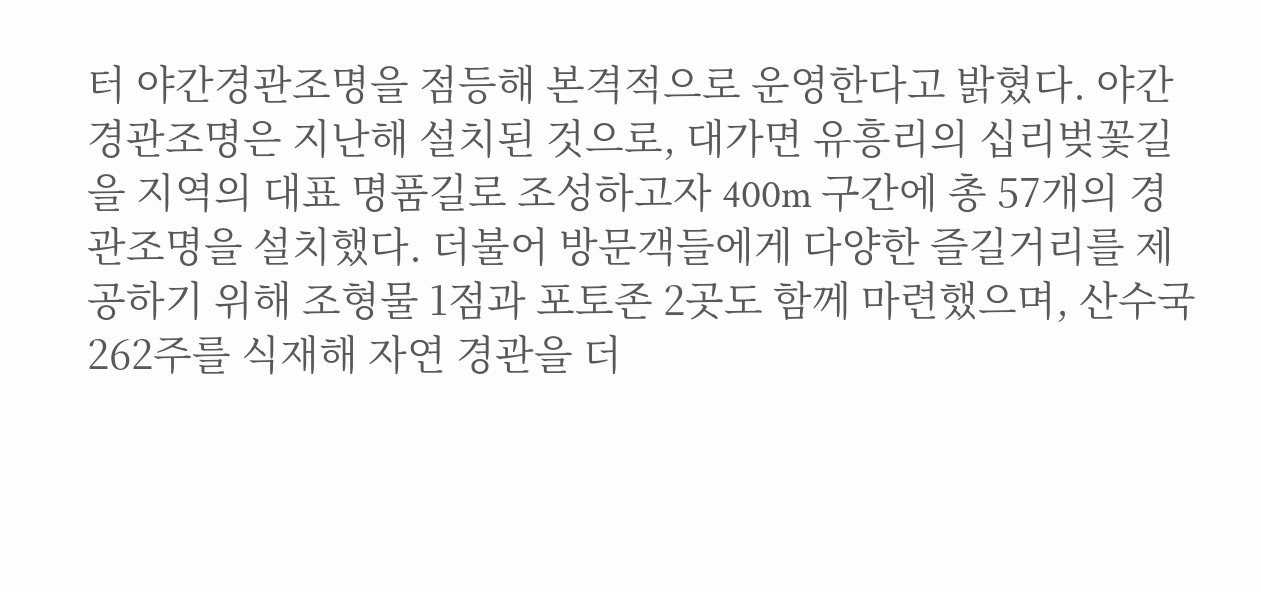터 야간경관조명을 점등해 본격적으로 운영한다고 밝혔다. 야간경관조명은 지난해 설치된 것으로, 대가면 유흥리의 십리벚꽃길을 지역의 대표 명품길로 조성하고자 400m 구간에 총 57개의 경관조명을 설치했다. 더불어 방문객들에게 다양한 즐길거리를 제공하기 위해 조형물 1점과 포토존 2곳도 함께 마련했으며, 산수국 262주를 식재해 자연 경관을 더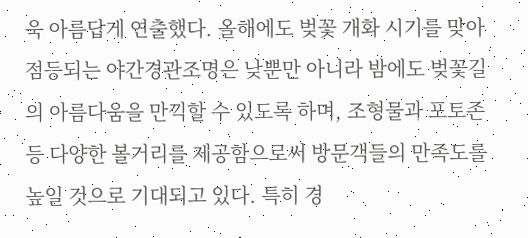욱 아름답게 연출했다. 올해에도 벚꽃 개화 시기를 맞아 점등되는 야간경관조명은 낮뿐만 아니라 밤에도 벚꽃길의 아름다움을 만끽할 수 있도록 하며, 조형물과 포토존 등 다양한 볼거리를 제공함으로써 방문객들의 만족도를 높일 것으로 기대되고 있다. 특히 경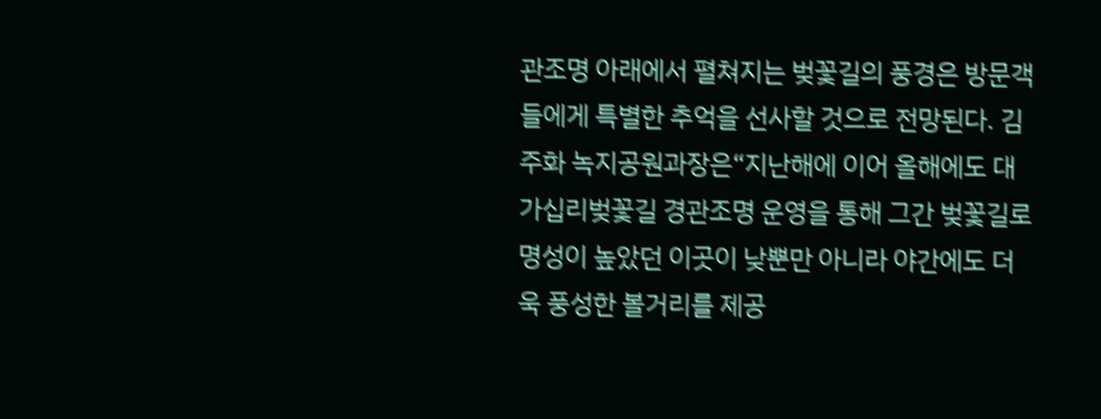관조명 아래에서 펼쳐지는 벚꽃길의 풍경은 방문객들에게 특별한 추억을 선사할 것으로 전망된다. 김주화 녹지공원과장은“지난해에 이어 올해에도 대가십리벚꽃길 경관조명 운영을 통해 그간 벚꽃길로 명성이 높았던 이곳이 낮뿐만 아니라 야간에도 더욱 풍성한 볼거리를 제공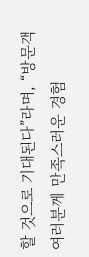할 것으로 기대된다”라며, “방문객 여러분께 만족스러운 경험